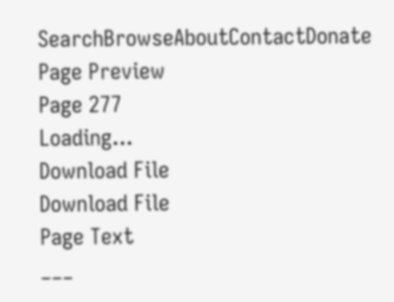SearchBrowseAboutContactDonate
Page Preview
Page 277
Loading...
Download File
Download File
Page Text
___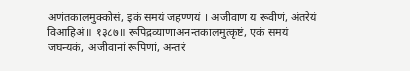अणंतकालमुक्कोसं, इकं समयं जहण्णयं । अजीवाण य रूवीणं, अंतरेयं विआहिअं॥ १३८७॥ रूपिद्रव्याणाअनन्तकालमुत्कृष्टं, एकं समयं जघन्यकं, अजीवानां रूपिणां, अन्तरं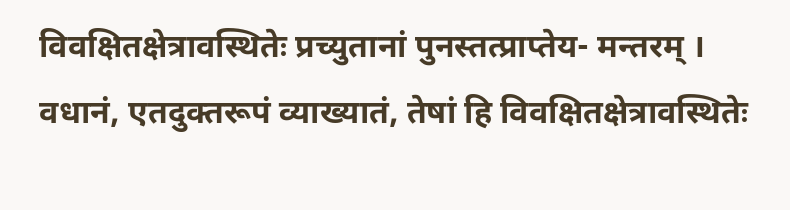विवक्षितक्षेत्रावस्थितेः प्रच्युतानां पुनस्तत्प्राप्तेय- मन्तरम् । वधानं, एतदुक्तरूपं व्याख्यातं, तेषां हि विवक्षितक्षेत्रावस्थितेः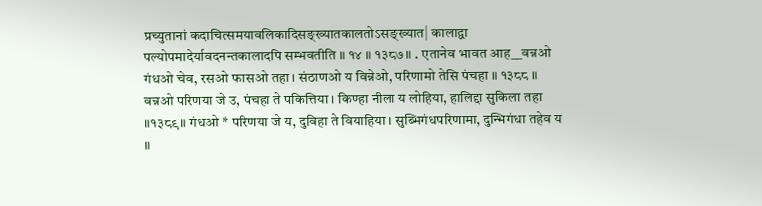प्रच्युतानां कदाचित्समयावलिकादिसङ्ख्यातकालतोऽसङ्ख्यात| कालाद्वा पल्योपमादेर्यावदनन्तकालादपि सम्भवतीति ॥ १४ ॥ १३८७॥ . एतानेव भावत आह__वन्नओ गंधओ चेव, रसओ फासओ तहा। संठाणओ य विन्नेओ, परिणामो तेसि पंचहा ॥ १३८८ ॥ वन्नओ परिणया जे उ, पंचहा ते पकित्तिया। किण्हा नीला य लोहिया, हालिद्दा सुकिला तहा ॥१३८९॥ गंधओ * परिणया जे य, दुविहा ते वियाहिया। सुब्भिगंधपरिणामा, दुन्भिगंधा तहेव य ॥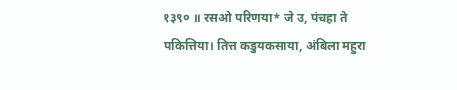१३९० ॥ रसओ परिणया* जे उ, पंचहा ते पकित्तिया। तित्त कडुयकसाया, अंबिला महुरा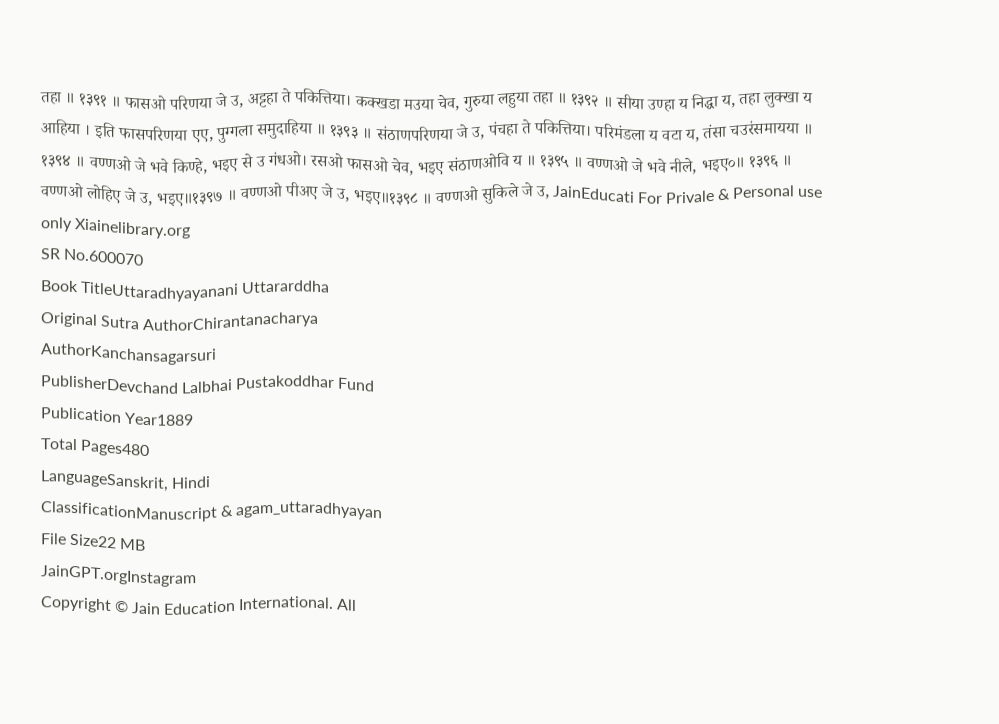तहा ॥ १३९१ ॥ फासओ परिणया जे उ, अट्टहा ते पकित्तिया। कक्खडा मउया चेव, गुरुया लहुया तहा ॥ १३९२ ॥ सीया उण्हा य निद्धा य, तहा लुक्खा य आहिया । इति फासपरिणया एए, पुग्गला समुदाहिया ॥ १३९३ ॥ संठाणपरिणया जे उ, पंचहा ते पकित्तिया। परिमंडला य वटा य, तंसा चउरंसमायया ॥ १३९४ ॥ वण्णओ जे भवे किण्हे, भइए से उ गंधओ। रसओ फासओ चेव, भइए संठाणओवि य ॥ १३९५ ॥ वण्णओ जे भवे नीले, भइए०॥ १३९६ ॥ वण्णओ लोहिए जे उ, भइए॥१३९७ ॥ वण्णओ पीअए जे उ, भइए॥१३९८ ॥ वण्णओ सुकिले जे उ, JainEducati For Privale & Personal use only Xiainelibrary.org
SR No.600070
Book TitleUttaradhyayanani Uttararddha
Original Sutra AuthorChirantanacharya
AuthorKanchansagarsuri
PublisherDevchand Lalbhai Pustakoddhar Fund
Publication Year1889
Total Pages480
LanguageSanskrit, Hindi
ClassificationManuscript & agam_uttaradhyayan
File Size22 MB
JainGPT.orgInstagram
Copyright © Jain Education International. All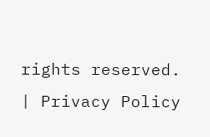rights reserved. | Privacy Policy